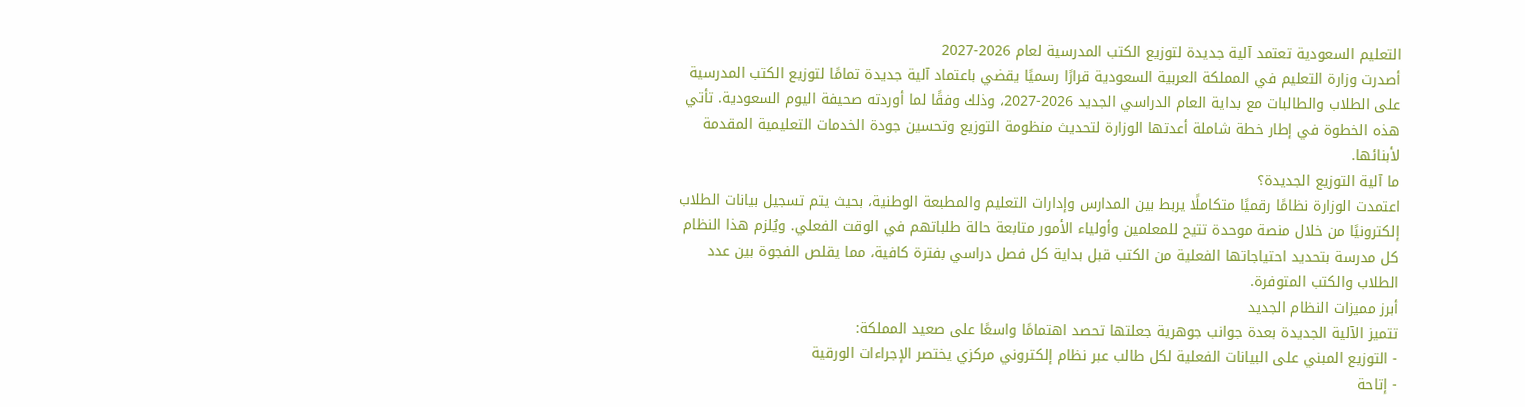التعليم السعودية تعتمد آلية جديدة لتوزيع الكتب المدرسية لعام 2026-2027
أصدرت وزارة التعليم في المملكة العربية السعودية قرارًا رسميًا يقضي باعتماد آلية جديدة تمامًا لتوزيع الكتب المدرسية على الطلاب والطالبات مع بداية العام الدراسي الجديد 2026-2027، وذلك وفقًا لما أوردته صحيفة اليوم السعودية. تأتي هذه الخطوة في إطار خطة شاملة أعدتها الوزارة لتحديث منظومة التوزيع وتحسين جودة الخدمات التعليمية المقدمة لأبنائها.
ما آلية التوزيع الجديدة؟
اعتمدت الوزارة نظامًا رقميًا متكاملًا يربط بين المدارس وإدارات التعليم والمطبعة الوطنية، بحيث يتم تسجيل بيانات الطلاب إلكترونيًا من خلال منصة موحدة تتيح للمعلمين وأولياء الأمور متابعة حالة طلباتهم في الوقت الفعلي. ويُلزم هذا النظام كل مدرسة بتحديد احتياجاتها الفعلية من الكتب قبل بداية كل فصل دراسي بفترة كافية، مما يقلص الفجوة بين عدد الطلاب والكتب المتوفرة.
أبرز مميزات النظام الجديد
تتميز الآلية الجديدة بعدة جوانب جوهرية جعلتها تحصد اهتمامًا واسعًا على صعيد المملكة:
- التوزيع المبني على البيانات الفعلية لكل طالب عبر نظام إلكتروني مركزي يختصر الإجراءات الورقية
- إتاحة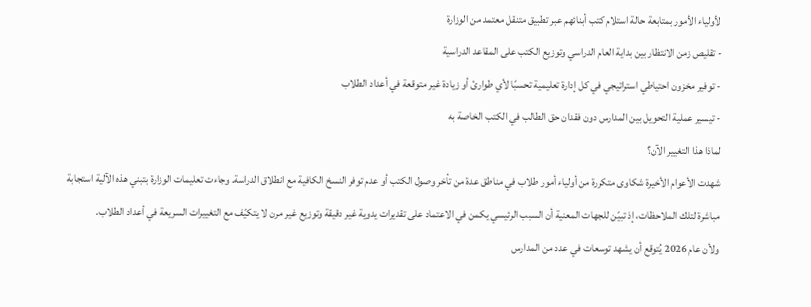لأولياء الأمور بمتابعة حالة استلام كتب أبنائهم عبر تطبيق متنقل معتمد من الوزارة
- تقليص زمن الانتظار بين بداية العام الدراسي وتوزيع الكتب على المقاعد الدراسية
- توفير مخزون احتياطي استراتيجي في كل إدارة تعليمية تحسبًا لأي طوارئ أو زيادة غير متوقعة في أعداد الطلاب
- تيسير عملية التحويل بين المدارس دون فقدان حق الطالب في الكتب الخاصة به
لماذا هذا التغيير الآن؟
شهدت الأعوام الأخيرة شكاوى متكررة من أولياء أمور طلاب في مناطق عدة من تأخر وصول الكتب أو عدم توفر النسخ الكافية مع انطلاق الدراسة. وجاءت تعليمات الوزارة بتبني هذه الآلية استجابة مباشرة لتلك الملاحظات، إذ تبيّن للجهات المعنية أن السبب الرئيسي يكمن في الاعتماد على تقديرات يدوية غير دقيقة وتوزيع غير مرن لا يتكيّف مع التغييرات السريعة في أعداد الطلاب.
ولأن عام 2026 يُتوقع أن يشهد توسعات في عدد من المدارس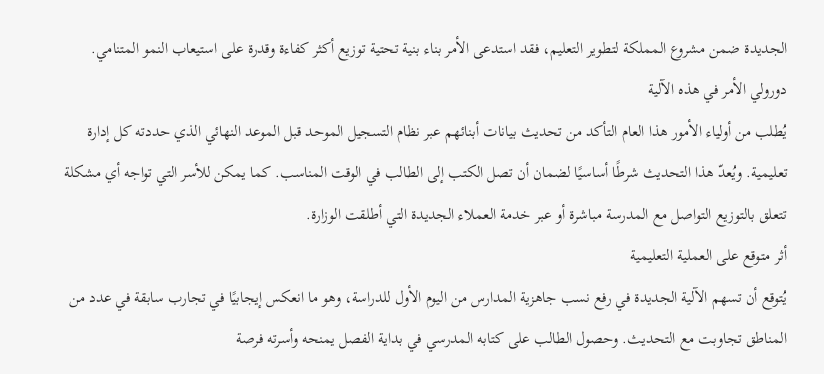الجديدة ضمن مشروع المملكة لتطوير التعليم، فقد استدعى الأمر بناء بنية تحتية توزيع أكثر كفاءة وقدرة على استيعاب النمو المتنامي.
دورولي الأمر في هذه الآلية
يُطلب من أولياء الأمور هذا العام التأكد من تحديث بيانات أبنائهم عبر نظام التسجيل الموحد قبل الموعد النهائي الذي حددته كل إدارة تعليمية. ويُعدّ هذا التحديث شرطًا أساسيًا لضمان أن تصل الكتب إلى الطالب في الوقت المناسب. كما يمكن للأسر التي تواجه أي مشكلة تتعلق بالتوزيع التواصل مع المدرسة مباشرة أو عبر خدمة العملاء الجديدة التي أطلقت الوزارة.
أثر متوقع على العملية التعليمية
يُتوقع أن تسهم الآلية الجديدة في رفع نسب جاهزية المدارس من اليوم الأول للدراسة، وهو ما انعكس إيجابيًا في تجارب سابقة في عدد من المناطق تجاوبت مع التحديث. وحصول الطالب على كتابه المدرسي في بداية الفصل يمنحه وأسرته فرصة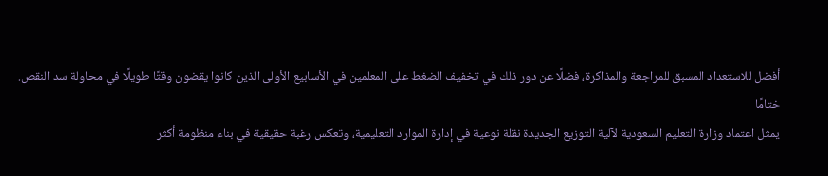أفضل للاستعداد المسبق للمراجعة والمذاكرة، فضلًا عن دور ذلك في تخفيف الضغط على المعلمين في الأسابيع الأولى الذين كانوا يقضون وقتًا طويلًا في محاولة سد النقص.
ختامًا
يمثل اعتماد وزارة التعليم السعودية لآلية التوزيع الجديدة نقلة نوعية في إدارة الموارد التعليمية، وتعكس رغبة حقيقية في بناء منظومة أكثر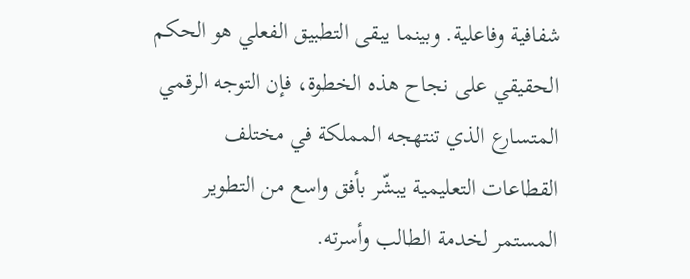شفافية وفاعلية. وبينما يبقى التطبيق الفعلي هو الحكم الحقيقي على نجاح هذه الخطوة، فإن التوجه الرقمي المتسارع الذي تنتهجه المملكة في مختلف القطاعات التعليمية يبشّر بأفق واسع من التطوير المستمر لخدمة الطالب وأسرته.